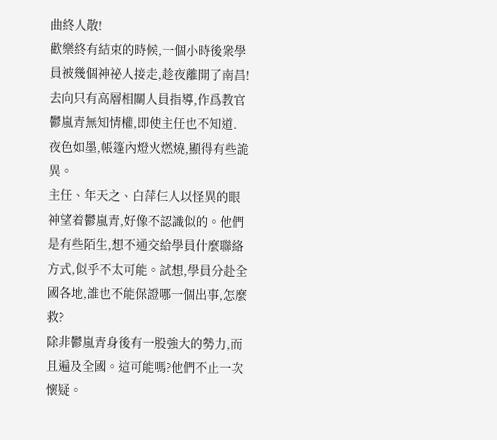曲終人散!
歡樂終有結束的時候,一個小時後衆學員被幾個神祕人接走,趁夜離開了南昌!去向只有高層相關人員指導,作爲教官鬱嵐青無知情權,即使主任也不知道.
夜色如墨,帳篷內燈火燃燒,顯得有些詭異。
主任、年天之、白萍仨人以怪異的眼神望着鬱嵐青,好像不認識似的。他們是有些陌生,想不通交給學員什麼聯絡方式,似乎不太可能。試想,學員分赴全國各地,誰也不能保證哪一個出事,怎麼救?
除非鬱嵐青身後有一股強大的勢力,而且遍及全國。這可能嗎?他們不止一次懷疑。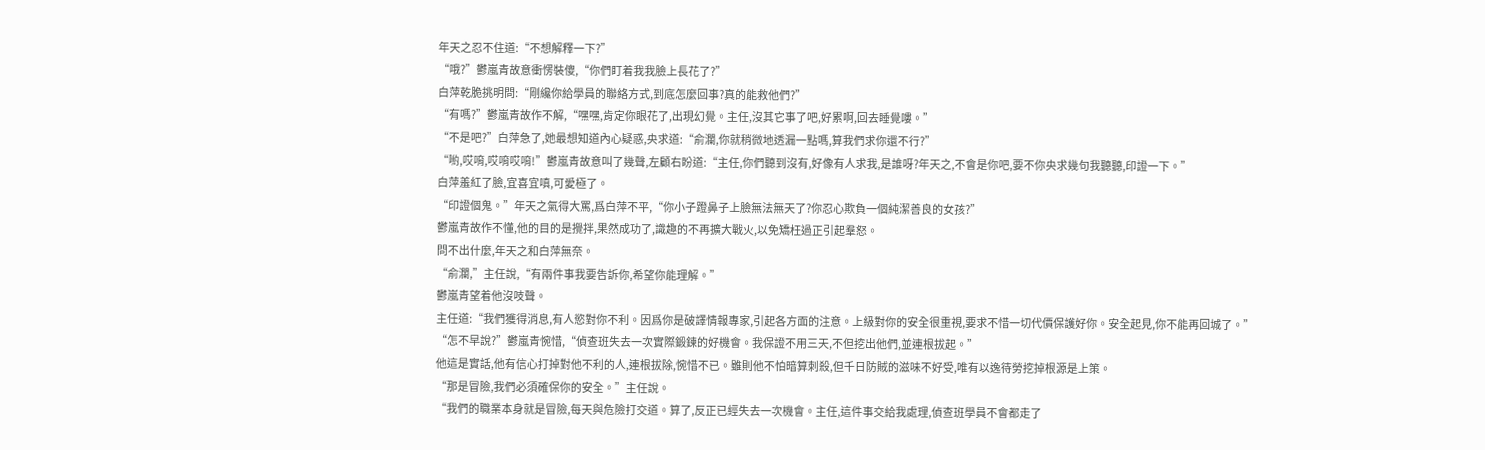年天之忍不住道:“不想解釋一下?”
“哦?”鬱嵐青故意衝愣裝傻,“你們盯着我我臉上長花了?”
白萍乾脆挑明問:“剛纔你給學員的聯絡方式,到底怎麼回事?真的能救他們?”
“有嗎?”鬱嵐青故作不解,“嘿嘿,肯定你眼花了,出現幻覺。主任,沒其它事了吧,好累啊,回去睡覺嘍。”
“不是吧?”白萍急了,她最想知道內心疑惑,央求道:“俞瀾,你就稍微地透漏一點嗎,算我們求你還不行?”
“喲,哎唷,哎唷哎唷!”鬱嵐青故意叫了幾聲,左顧右盼道:“主任,你們聽到沒有,好像有人求我,是誰呀?年天之,不會是你吧,要不你央求幾句我聽聽,印證一下。”
白萍羞紅了臉,宜喜宜嗔,可愛極了。
“印證個鬼。”年天之氣得大罵,爲白萍不平,“你小子蹬鼻子上臉無法無天了?你忍心欺負一個純潔善良的女孩?”
鬱嵐青故作不懂,他的目的是攪拌,果然成功了,識趣的不再擴大戰火,以免矯枉過正引起羣怒。
問不出什麼,年天之和白萍無奈。
“俞瀾,”主任說,“有兩件事我要告訴你,希望你能理解。”
鬱嵐青望着他沒吱聲。
主任道:“我們獲得消息,有人慾對你不利。因爲你是破譯情報專家,引起各方面的注意。上級對你的安全很重視,要求不惜一切代價保護好你。安全起見,你不能再回城了。”
“怎不早說?”鬱嵐青惋惜,“偵查班失去一次實際鍛鍊的好機會。我保證不用三天,不但挖出他們,並連根拔起。”
他這是實話,他有信心打掉對他不利的人,連根拔除,惋惜不已。雖則他不怕暗算刺殺,但千日防賊的滋味不好受,唯有以逸待勞挖掉根源是上策。
“那是冒險,我們必須確保你的安全。”主任說。
“我們的職業本身就是冒險,每天與危險打交道。算了,反正已經失去一次機會。主任,這件事交給我處理,偵查班學員不會都走了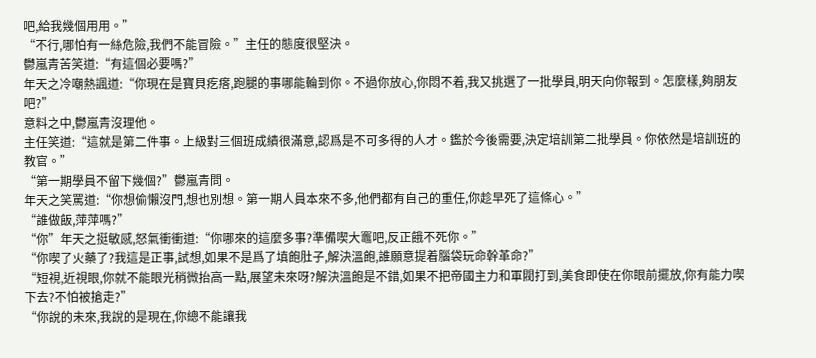吧,給我幾個用用。”
“不行,哪怕有一絲危險,我們不能冒險。”主任的態度很堅決。
鬱嵐青苦笑道:“有這個必要嗎?”
年天之冷嘲熱諷道:“你現在是寶貝疙瘩,跑腿的事哪能輪到你。不過你放心,你悶不着,我又挑選了一批學員,明天向你報到。怎麼樣,夠朋友吧?”
意料之中,鬱嵐青沒理他。
主任笑道:“這就是第二件事。上級對三個班成績很滿意,認爲是不可多得的人才。鑑於今後需要,決定培訓第二批學員。你依然是培訓班的教官。”
“第一期學員不留下幾個?”鬱嵐青問。
年天之笑罵道:“你想偷懶沒門,想也別想。第一期人員本來不多,他們都有自己的重任,你趁早死了這條心。”
“誰做飯,萍萍嗎?”
“你”年天之挺敏感,怒氣衝衝道:“你哪來的這麼多事?準備喫大竈吧,反正餓不死你。”
“你喫了火藥了?我這是正事,試想,如果不是爲了填飽肚子,解決溫飽,誰願意提着腦袋玩命幹革命?”
“短視,近視眼,你就不能眼光稍微抬高一點,展望未來呀?解決溫飽是不錯,如果不把帝國主力和軍閥打到,美食即使在你眼前擺放,你有能力喫下去?不怕被搶走?”
“你說的未來,我說的是現在,你總不能讓我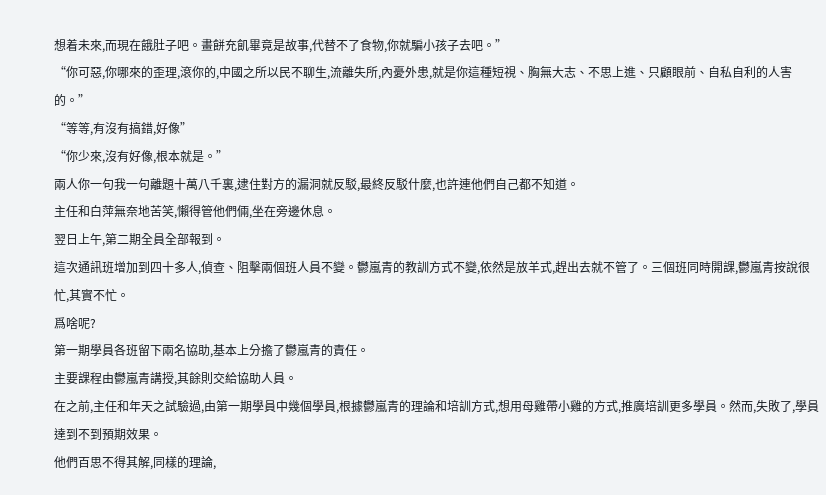想着未來,而現在餓肚子吧。畫餅充飢畢竟是故事,代替不了食物,你就騙小孩子去吧。”
“你可惡,你哪來的歪理,滾你的,中國之所以民不聊生,流離失所,內憂外患,就是你這種短視、胸無大志、不思上進、只顧眼前、自私自利的人害的。”
“等等,有沒有搞錯,好像”
“你少來,沒有好像,根本就是。”
兩人你一句我一句離題十萬八千裏,逮住對方的漏洞就反駁,最終反駁什麼,也許連他們自己都不知道。
主任和白萍無奈地苦笑,懶得管他們倆,坐在旁邊休息。
翌日上午,第二期全員全部報到。
這次通訊班增加到四十多人,偵查、阻擊兩個班人員不變。鬱嵐青的教訓方式不變,依然是放羊式,趕出去就不管了。三個班同時開課,鬱嵐青按說很忙,其實不忙。
爲啥呢?
第一期學員各班留下兩名協助,基本上分擔了鬱嵐青的責任。
主要課程由鬱嵐青講授,其餘則交給協助人員。
在之前,主任和年天之試驗過,由第一期學員中幾個學員,根據鬱嵐青的理論和培訓方式,想用母雞帶小雞的方式,推廣培訓更多學員。然而,失敗了,學員達到不到預期效果。
他們百思不得其解,同樣的理論,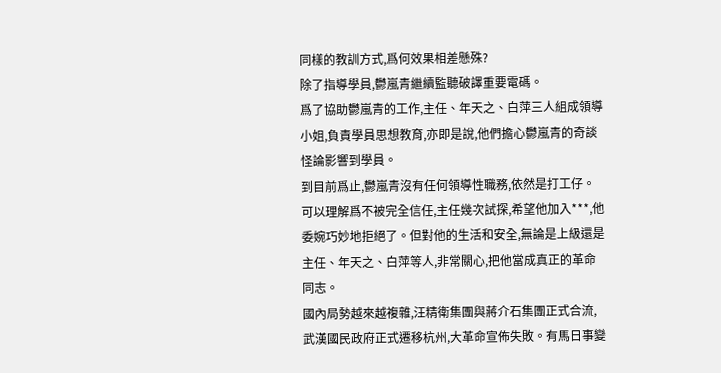同樣的教訓方式,爲何效果相差懸殊?
除了指導學員,鬱嵐青繼續監聽破譯重要電碼。
爲了協助鬱嵐青的工作,主任、年天之、白萍三人組成領導小姐,負責學員思想教育,亦即是說,他們擔心鬱嵐青的奇談怪論影響到學員。
到目前爲止,鬱嵐青沒有任何領導性職務,依然是打工仔。可以理解爲不被完全信任,主任幾次試探,希望他加入***,他委婉巧妙地拒絕了。但對他的生活和安全,無論是上級還是主任、年天之、白萍等人,非常關心,把他當成真正的革命同志。
國內局勢越來越複雜,汪精衛集團與蔣介石集團正式合流,武漢國民政府正式遷移杭州,大革命宣佈失敗。有馬日事變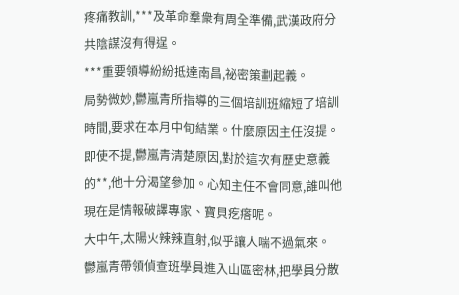疼痛教訓,***及革命羣衆有周全準備,武漢政府分共陰謀沒有得逞。
***重要領導紛紛抵達南昌,祕密策劃起義。
局勢微妙,鬱嵐青所指導的三個培訓班縮短了培訓時間,要求在本月中旬結業。什麼原因主任沒提。即使不提,鬱嵐青清楚原因,對於這次有歷史意義的**,他十分渴望參加。心知主任不會同意,誰叫他現在是情報破譯專家、寶貝疙瘩呢。
大中午,太陽火辣辣直射,似乎讓人喘不過氣來。
鬱嵐青帶領偵查班學員進入山區密林,把學員分散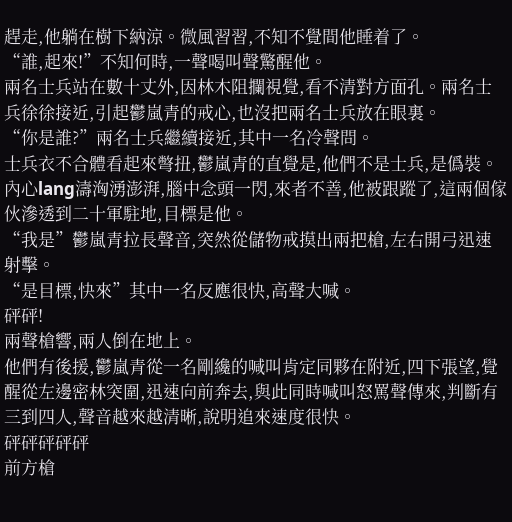趕走,他躺在樹下納涼。微風習習,不知不覺間他睡着了。
“誰,起來!”不知何時,一聲喝叫聲驚醒他。
兩名士兵站在數十丈外,因林木阻攔視覺,看不清對方面孔。兩名士兵徐徐接近,引起鬱嵐青的戒心,也沒把兩名士兵放在眼裏。
“你是誰?”兩名士兵繼續接近,其中一名冷聲問。
士兵衣不合體看起來彆扭,鬱嵐青的直覺是,他們不是士兵,是僞裝。內心lang濤洶湧澎湃,腦中念頭一閃,來者不善,他被跟蹤了,這兩個傢伙滲透到二十軍駐地,目標是他。
“我是”鬱嵐青拉長聲音,突然從儲物戒摸出兩把槍,左右開弓迅速射擊。
“是目標,快來”其中一名反應很快,高聲大喊。
砰砰!
兩聲槍響,兩人倒在地上。
他們有後援,鬱嵐青從一名剛纔的喊叫肯定同夥在附近,四下張望,覺醒從左邊密林突圍,迅速向前奔去,與此同時喊叫怒罵聲傳來,判斷有三到四人,聲音越來越清晰,說明追來速度很快。
砰砰砰砰砰
前方槍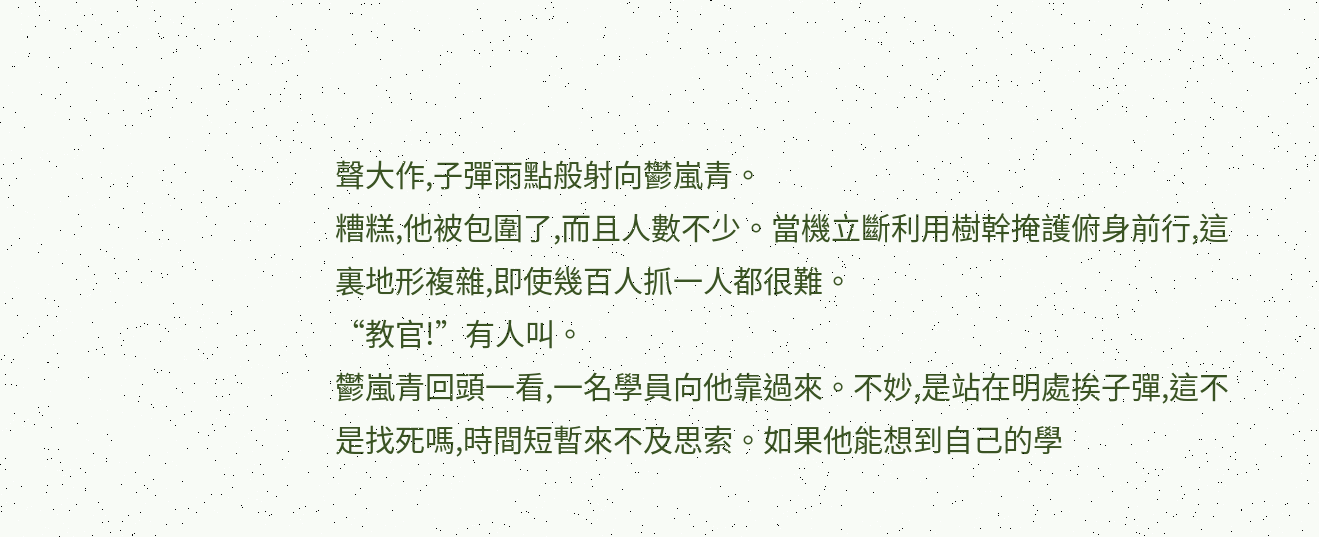聲大作,子彈雨點般射向鬱嵐青。
糟糕,他被包圍了,而且人數不少。當機立斷利用樹幹掩護俯身前行,這裏地形複雜,即使幾百人抓一人都很難。
“教官!”有人叫。
鬱嵐青回頭一看,一名學員向他靠過來。不妙,是站在明處挨子彈,這不是找死嗎,時間短暫來不及思索。如果他能想到自己的學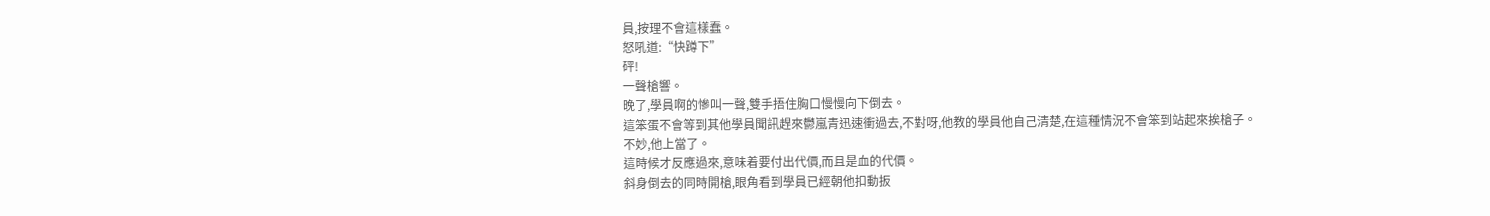員,按理不會這樣蠢。
怒吼道:“快蹲下”
砰!
一聲槍響。
晚了,學員啊的慘叫一聲,雙手捂住胸口慢慢向下倒去。
這笨蛋不會等到其他學員聞訊趕來鬱嵐青迅速衝過去,不對呀,他教的學員他自己清楚,在這種情況不會笨到站起來挨槍子。
不妙,他上當了。
這時候才反應過來,意味着要付出代價,而且是血的代價。
斜身倒去的同時開槍,眼角看到學員已經朝他扣動扳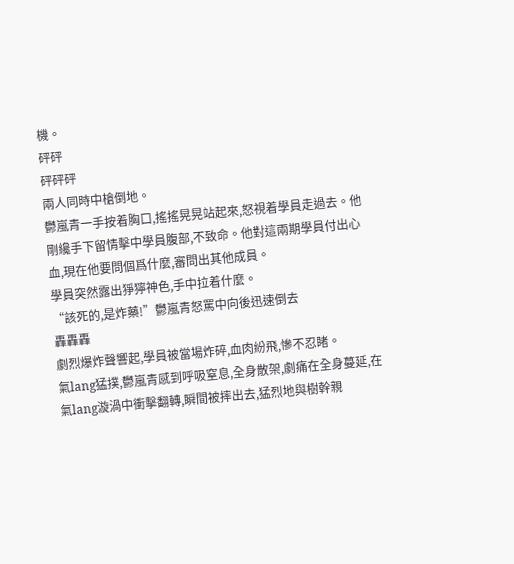機。
砰砰
砰砰砰
兩人同時中槍倒地。
鬱嵐青一手按着胸口,搖搖晃晃站起來,怒視着學員走過去。他剛纔手下留情擊中學員腹部,不致命。他對這兩期學員付出心血,現在他要問個爲什麼,審問出其他成員。
學員突然露出猙獰神色,手中拉着什麼。
“該死的,是炸藥!”鬱嵐青怒罵中向後迅速倒去
轟轟轟
劇烈爆炸聲響起,學員被當場炸碎,血肉紛飛,慘不忍睹。
氣lang猛撲,鬱嵐青感到呼吸窒息,全身散架,劇痛在全身蔓延,在氣lang漩渦中衝擊翻轉,瞬間被摔出去,猛烈地與樹幹親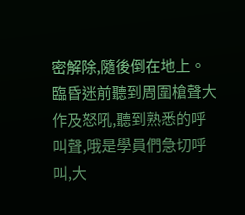密解除,隨後倒在地上。
臨昏迷前聽到周圍槍聲大作及怒吼,聽到熟悉的呼叫聲,哦是學員們急切呼叫,大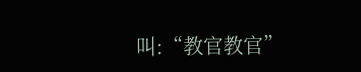叫:“教官教官”